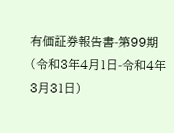有価証券報告書-第99期(令和3年4月1日-令和4年3月31日)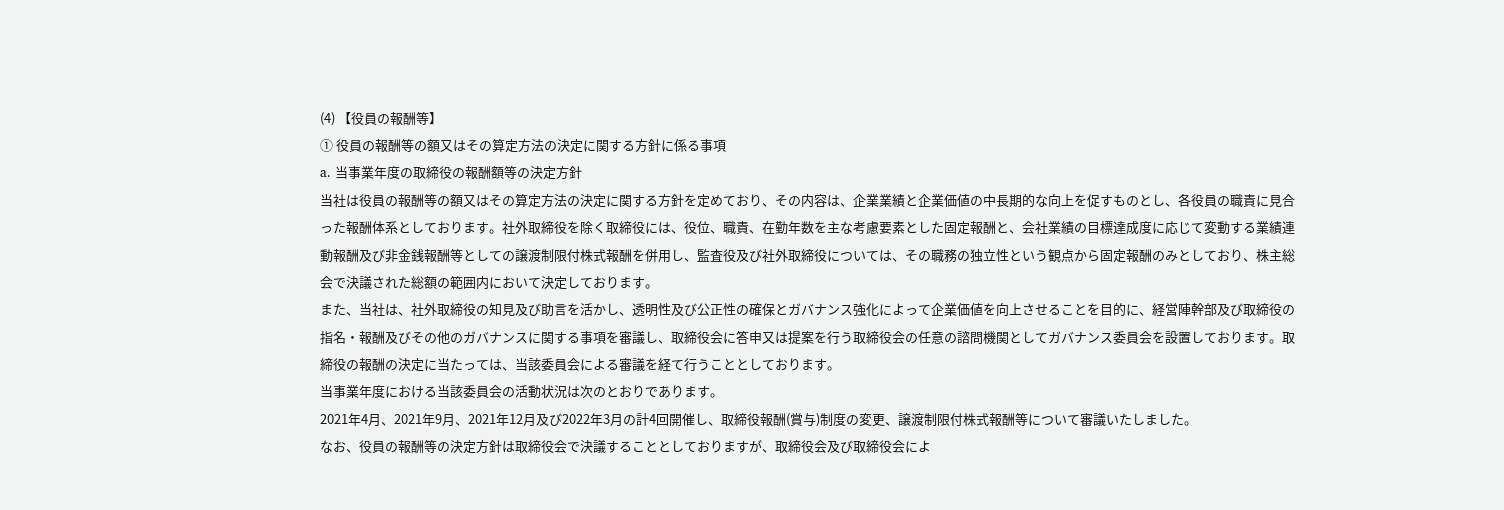(4) 【役員の報酬等】
① 役員の報酬等の額又はその算定方法の決定に関する方針に係る事項
a. 当事業年度の取締役の報酬額等の決定方針
当社は役員の報酬等の額又はその算定方法の決定に関する方針を定めており、その内容は、企業業績と企業価値の中長期的な向上を促すものとし、各役員の職責に見合った報酬体系としております。社外取締役を除く取締役には、役位、職責、在勤年数を主な考慮要素とした固定報酬と、会社業績の目標達成度に応じて変動する業績連動報酬及び非金銭報酬等としての譲渡制限付株式報酬を併用し、監査役及び社外取締役については、その職務の独立性という観点から固定報酬のみとしており、株主総会で決議された総額の範囲内において決定しております。
また、当社は、社外取締役の知見及び助言を活かし、透明性及び公正性の確保とガバナンス強化によって企業価値を向上させることを目的に、経営陣幹部及び取締役の指名・報酬及びその他のガバナンスに関する事項を審議し、取締役会に答申又は提案を行う取締役会の任意の諮問機関としてガバナンス委員会を設置しております。取締役の報酬の決定に当たっては、当該委員会による審議を経て行うこととしております。
当事業年度における当該委員会の活動状況は次のとおりであります。
2021年4月、2021年9月、2021年12月及び2022年3月の計4回開催し、取締役報酬(賞与)制度の変更、譲渡制限付株式報酬等について審議いたしました。
なお、役員の報酬等の決定方針は取締役会で決議することとしておりますが、取締役会及び取締役会によ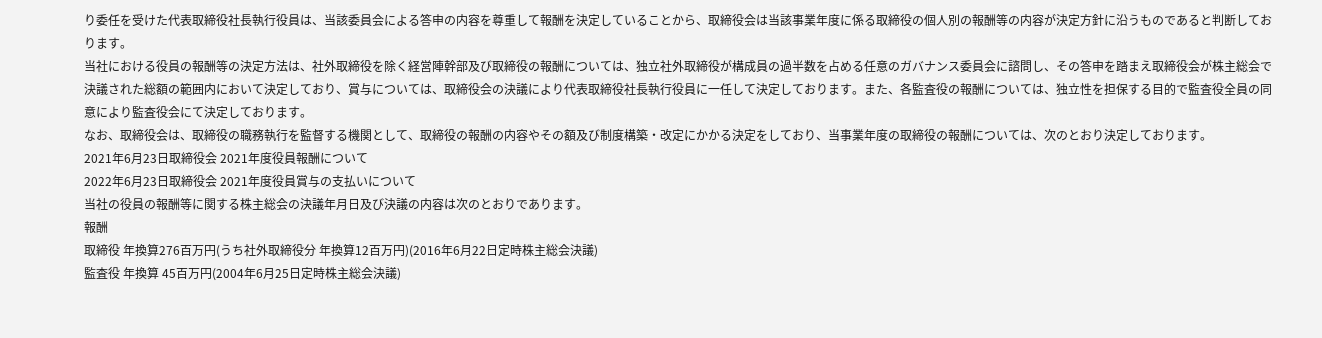り委任を受けた代表取締役社長執行役員は、当該委員会による答申の内容を尊重して報酬を決定していることから、取締役会は当該事業年度に係る取締役の個人別の報酬等の内容が決定方針に沿うものであると判断しております。
当社における役員の報酬等の決定方法は、社外取締役を除く経営陣幹部及び取締役の報酬については、独立社外取締役が構成員の過半数を占める任意のガバナンス委員会に諮問し、その答申を踏まえ取締役会が株主総会で決議された総額の範囲内において決定しており、賞与については、取締役会の決議により代表取締役社長執行役員に一任して決定しております。また、各監査役の報酬については、独立性を担保する目的で監査役全員の同意により監査役会にて決定しております。
なお、取締役会は、取締役の職務執行を監督する機関として、取締役の報酬の内容やその額及び制度構築・改定にかかる決定をしており、当事業年度の取締役の報酬については、次のとおり決定しております。
2021年6月23日取締役会 2021年度役員報酬について
2022年6月23日取締役会 2021年度役員賞与の支払いについて
当社の役員の報酬等に関する株主総会の決議年月日及び決議の内容は次のとおりであります。
報酬
取締役 年換算276百万円(うち社外取締役分 年換算12百万円)(2016年6月22日定時株主総会決議)
監査役 年換算 45百万円(2004年6月25日定時株主総会決議)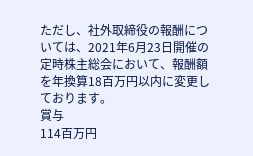ただし、社外取締役の報酬については、2021年6月23日開催の定時株主総会において、報酬額を年換算18百万円以内に変更しております。
賞与
114百万円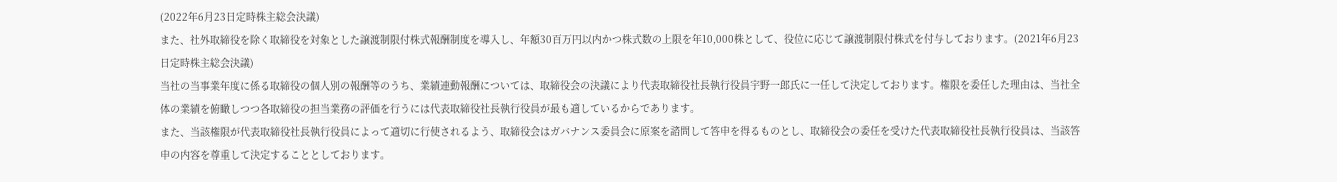(2022年6月23日定時株主総会決議)
また、社外取締役を除く取締役を対象とした譲渡制限付株式報酬制度を導入し、年額30百万円以内かつ株式数の上限を年10,000株として、役位に応じて譲渡制限付株式を付与しております。(2021年6月23日定時株主総会決議)
当社の当事業年度に係る取締役の個人別の報酬等のうち、業績連動報酬については、取締役会の決議により代表取締役社長執行役員宇野一郎氏に一任して決定しております。権限を委任した理由は、当社全体の業績を俯瞰しつつ各取締役の担当業務の評価を行うには代表取締役社長執行役員が最も適しているからであります。
また、当該権限が代表取締役社長執行役員によって適切に行使されるよう、取締役会はガバナンス委員会に原案を諮問して答申を得るものとし、取締役会の委任を受けた代表取締役社長執行役員は、当該答申の内容を尊重して決定することとしております。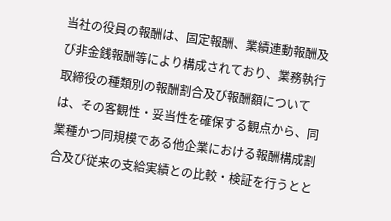当社の役員の報酬は、固定報酬、業績連動報酬及び非金銭報酬等により構成されており、業務執行取締役の種類別の報酬割合及び報酬額については、その客観性・妥当性を確保する観点から、同業種かつ同規模である他企業における報酬構成割合及び従来の支給実績との比較・検証を行うとと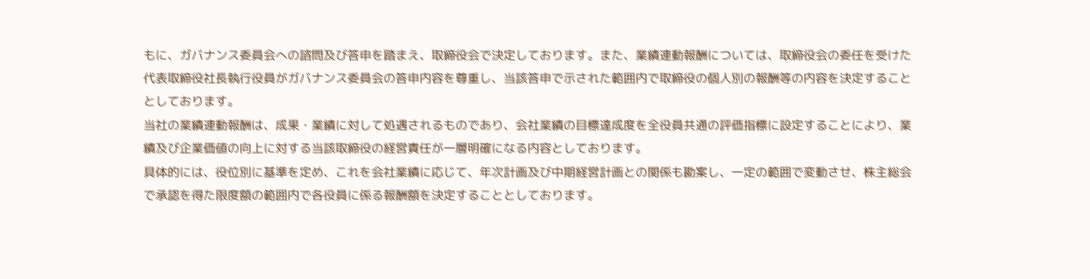もに、ガバナンス委員会への諮問及び答申を踏まえ、取締役会で決定しております。また、業績連動報酬については、取締役会の委任を受けた代表取締役社長執行役員がガバナンス委員会の答申内容を尊重し、当該答申で示された範囲内で取締役の個人別の報酬等の内容を決定することとしております。
当社の業績連動報酬は、成果・業績に対して処遇されるものであり、会社業績の目標達成度を全役員共通の評価指標に設定することにより、業績及び企業価値の向上に対する当該取締役の経営責任が一層明確になる内容としております。
具体的には、役位別に基準を定め、これを会社業績に応じて、年次計画及び中期経営計画との関係も勘案し、一定の範囲で変動させ、株主総会で承認を得た限度額の範囲内で各役員に係る報酬額を決定することとしております。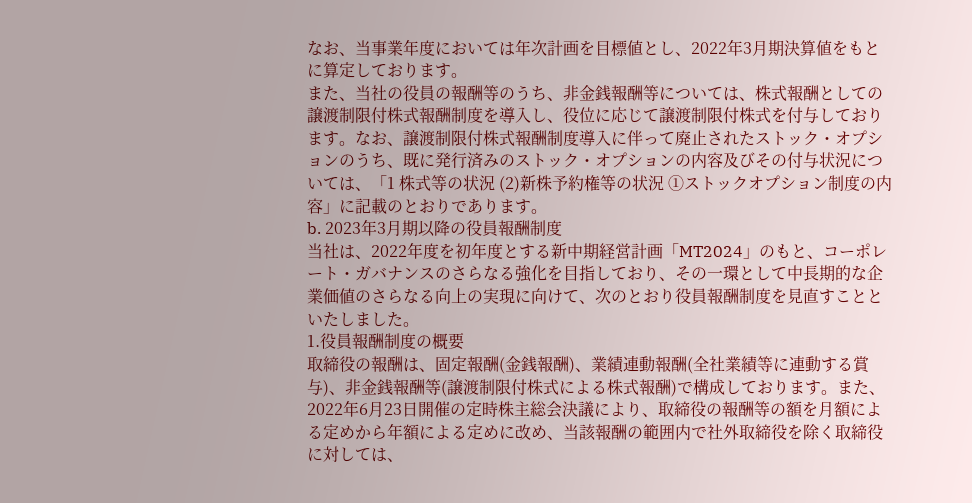なお、当事業年度においては年次計画を目標値とし、2022年3月期決算値をもとに算定しております。
また、当社の役員の報酬等のうち、非金銭報酬等については、株式報酬としての譲渡制限付株式報酬制度を導入し、役位に応じて譲渡制限付株式を付与しております。なお、譲渡制限付株式報酬制度導入に伴って廃止されたストック・オプションのうち、既に発行済みのストック・オプションの内容及びその付与状況については、「1 株式等の状況 (2)新株予約権等の状況 ①ストックオプション制度の内容」に記載のとおりであります。
b. 2023年3月期以降の役員報酬制度
当社は、2022年度を初年度とする新中期経営計画「MT2024」のもと、コーポレート・ガバナンスのさらなる強化を目指しており、その一環として中長期的な企業価値のさらなる向上の実現に向けて、次のとおり役員報酬制度を見直すことといたしました。
1.役員報酬制度の概要
取締役の報酬は、固定報酬(金銭報酬)、業績連動報酬(全社業績等に連動する賞与)、非金銭報酬等(譲渡制限付株式による株式報酬)で構成しております。また、2022年6月23日開催の定時株主総会決議により、取締役の報酬等の額を月額による定めから年額による定めに改め、当該報酬の範囲内で社外取締役を除く取締役に対しては、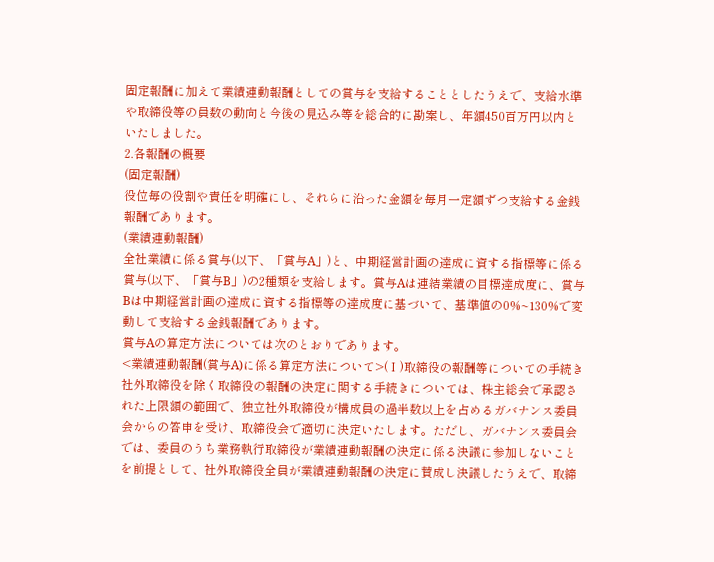固定報酬に加えて業績連動報酬としての賞与を支給することとしたうえで、支給水準や取締役等の員数の動向と今後の見込み等を総合的に勘案し、年額450百万円以内といたしました。
2.各報酬の概要
(固定報酬)
役位毎の役割や責任を明確にし、それらに沿った金額を毎月一定額ずつ支給する金銭報酬であります。
(業績連動報酬)
全社業績に係る賞与(以下、「賞与A」)と、中期経営計画の達成に資する指標等に係る賞与(以下、「賞与B」)の2種類を支給します。賞与Aは連結業績の目標達成度に、賞与Bは中期経営計画の達成に資する指標等の達成度に基づいて、基準値の0%~130%で変動して支給する金銭報酬であります。
賞与Aの算定方法については次のとおりであります。
<業績連動報酬(賞与A)に係る算定方法について>(Ⅰ)取締役の報酬等についての手続き
社外取締役を除く取締役の報酬の決定に関する手続きについては、株主総会で承認された上限額の範囲で、独立社外取締役が構成員の過半数以上を占めるガバナンス委員会からの答申を受け、取締役会で適切に決定いたします。ただし、ガバナンス委員会では、委員のうち業務執行取締役が業績連動報酬の決定に係る決議に参加しないことを前提として、社外取締役全員が業績連動報酬の決定に賛成し決議したうえで、取締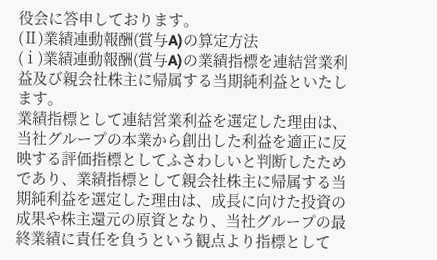役会に答申しております。
(Ⅱ)業績連動報酬(賞与A)の算定方法
(ⅰ)業績連動報酬(賞与A)の業績指標を連結営業利益及び親会社株主に帰属する当期純利益といたします。
業績指標として連結営業利益を選定した理由は、当社グループの本業から創出した利益を適正に反映する評価指標としてふさわしいと判断したためであり、業績指標として親会社株主に帰属する当期純利益を選定した理由は、成長に向けた投資の成果や株主還元の原資となり、当社グループの最終業績に責任を負うという観点より指標として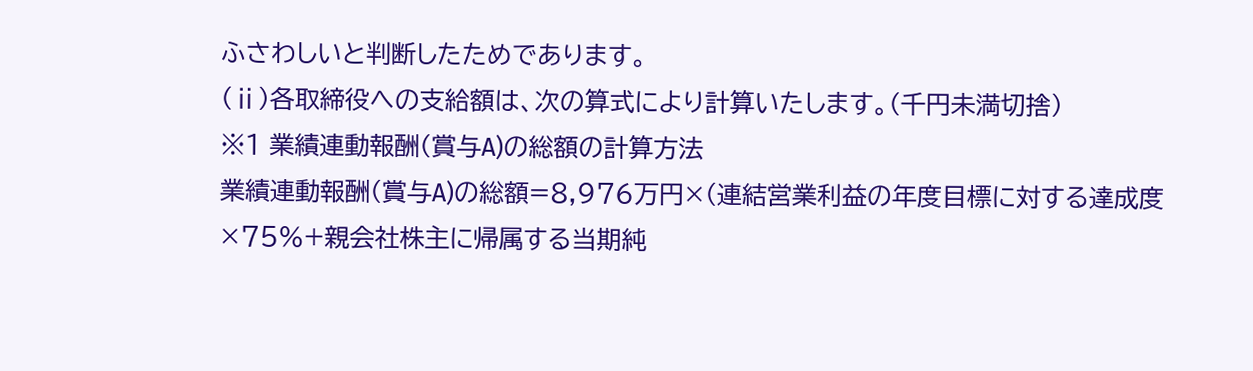ふさわしいと判断したためであります。
(ⅱ)各取締役への支給額は、次の算式により計算いたします。(千円未満切捨)
※1 業績連動報酬(賞与A)の総額の計算方法
業績連動報酬(賞与A)の総額=8,976万円×(連結営業利益の年度目標に対する達成度×75%+親会社株主に帰属する当期純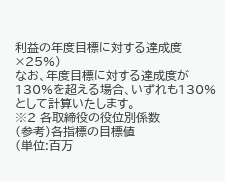利益の年度目標に対する達成度×25%)
なお、年度目標に対する達成度が130%を超える場合、いずれも130%として計算いたします。
※2 各取締役の役位別係数
(参考)各指標の目標値
(単位:百万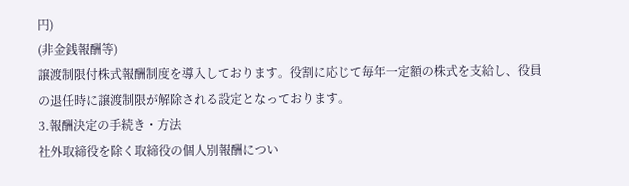円)
(非金銭報酬等)
譲渡制限付株式報酬制度を導入しております。役割に応じて毎年一定額の株式を支給し、役員の退任時に譲渡制限が解除される設定となっております。
3.報酬決定の手続き・方法
社外取締役を除く取締役の個人別報酬につい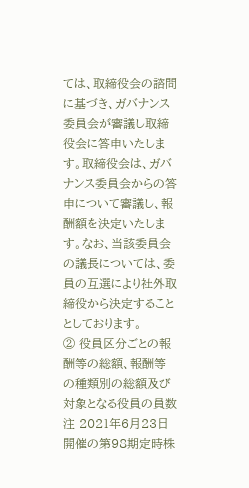ては、取締役会の諮問に基づき、ガバナンス委員会が審議し取締役会に答申いたします。取締役会は、ガバナンス委員会からの答申について審議し、報酬額を決定いたします。なお、当該委員会の議長については、委員の互選により社外取締役から決定することとしております。
② 役員区分ごとの報酬等の総額、報酬等の種類別の総額及び対象となる役員の員数
注 2021年6月23日開催の第98期定時株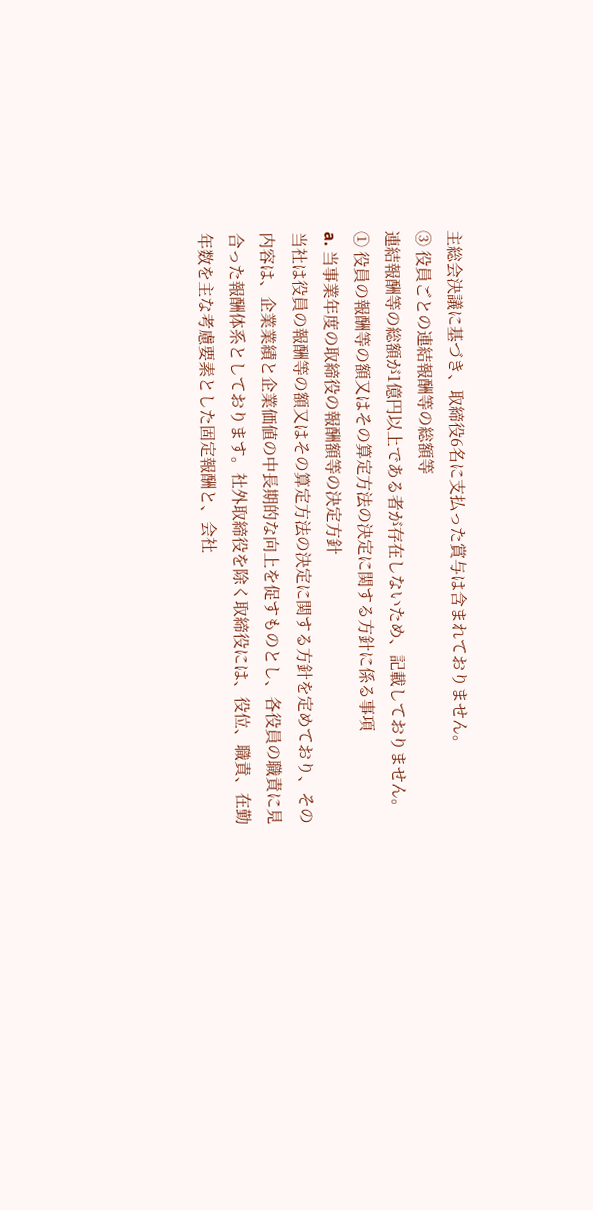主総会決議に基づき、取締役6名に支払った賞与は含まれておりません。
③ 役員ごとの連結報酬等の総額等
連結報酬等の総額が1億円以上である者が存在しないため、記載しておりません。
① 役員の報酬等の額又はその算定方法の決定に関する方針に係る事項
a. 当事業年度の取締役の報酬額等の決定方針
当社は役員の報酬等の額又はその算定方法の決定に関する方針を定めており、その内容は、企業業績と企業価値の中長期的な向上を促すものとし、各役員の職責に見合った報酬体系としております。社外取締役を除く取締役には、役位、職責、在勤年数を主な考慮要素とした固定報酬と、会社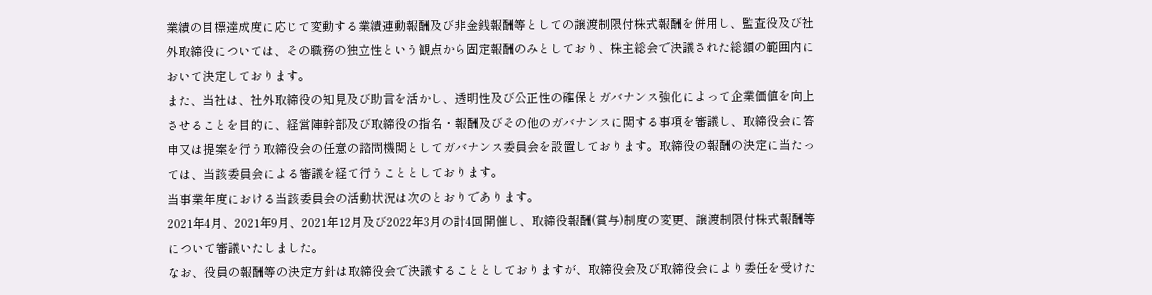業績の目標達成度に応じて変動する業績連動報酬及び非金銭報酬等としての譲渡制限付株式報酬を併用し、監査役及び社外取締役については、その職務の独立性という観点から固定報酬のみとしており、株主総会で決議された総額の範囲内において決定しております。
また、当社は、社外取締役の知見及び助言を活かし、透明性及び公正性の確保とガバナンス強化によって企業価値を向上させることを目的に、経営陣幹部及び取締役の指名・報酬及びその他のガバナンスに関する事項を審議し、取締役会に答申又は提案を行う取締役会の任意の諮問機関としてガバナンス委員会を設置しております。取締役の報酬の決定に当たっては、当該委員会による審議を経て行うこととしております。
当事業年度における当該委員会の活動状況は次のとおりであります。
2021年4月、2021年9月、2021年12月及び2022年3月の計4回開催し、取締役報酬(賞与)制度の変更、譲渡制限付株式報酬等について審議いたしました。
なお、役員の報酬等の決定方針は取締役会で決議することとしておりますが、取締役会及び取締役会により委任を受けた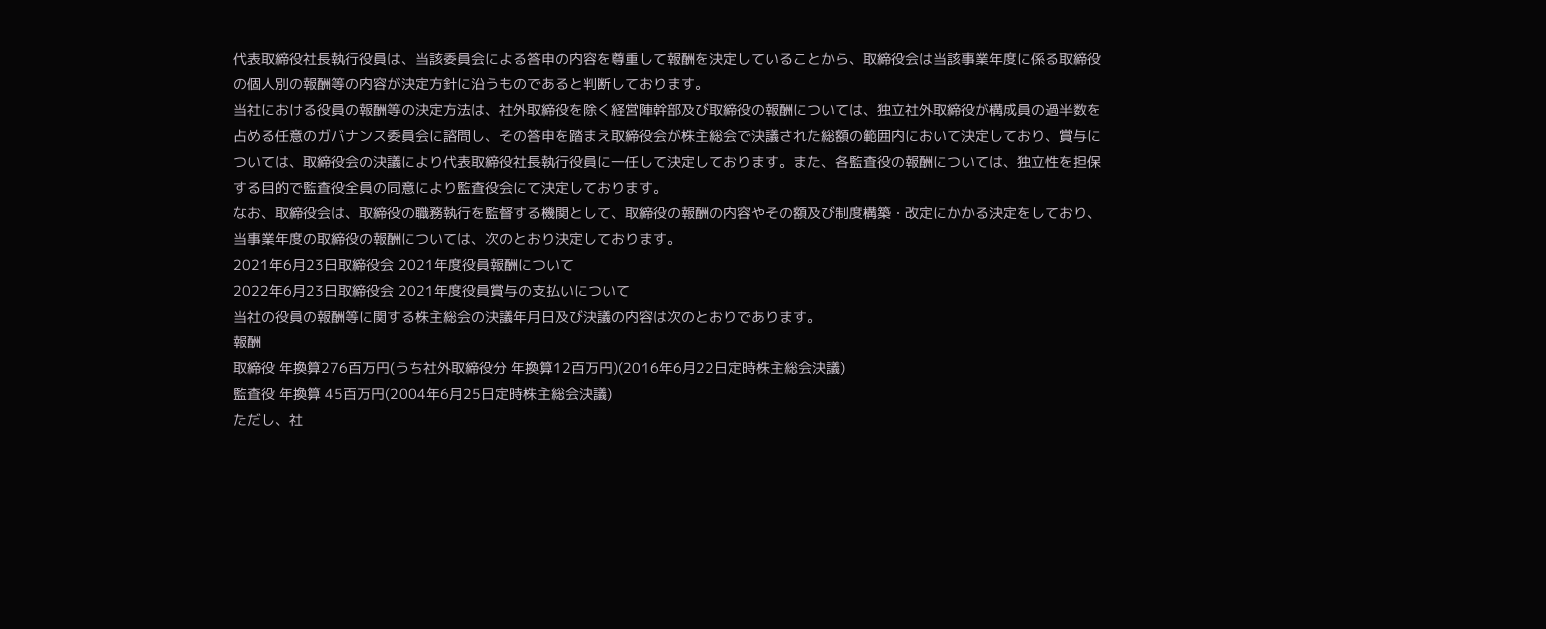代表取締役社長執行役員は、当該委員会による答申の内容を尊重して報酬を決定していることから、取締役会は当該事業年度に係る取締役の個人別の報酬等の内容が決定方針に沿うものであると判断しております。
当社における役員の報酬等の決定方法は、社外取締役を除く経営陣幹部及び取締役の報酬については、独立社外取締役が構成員の過半数を占める任意のガバナンス委員会に諮問し、その答申を踏まえ取締役会が株主総会で決議された総額の範囲内において決定しており、賞与については、取締役会の決議により代表取締役社長執行役員に一任して決定しております。また、各監査役の報酬については、独立性を担保する目的で監査役全員の同意により監査役会にて決定しております。
なお、取締役会は、取締役の職務執行を監督する機関として、取締役の報酬の内容やその額及び制度構築・改定にかかる決定をしており、当事業年度の取締役の報酬については、次のとおり決定しております。
2021年6月23日取締役会 2021年度役員報酬について
2022年6月23日取締役会 2021年度役員賞与の支払いについて
当社の役員の報酬等に関する株主総会の決議年月日及び決議の内容は次のとおりであります。
報酬
取締役 年換算276百万円(うち社外取締役分 年換算12百万円)(2016年6月22日定時株主総会決議)
監査役 年換算 45百万円(2004年6月25日定時株主総会決議)
ただし、社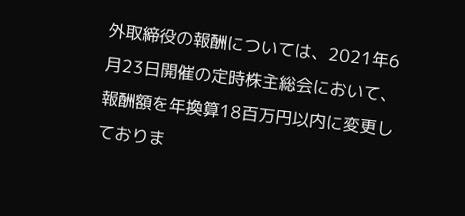外取締役の報酬については、2021年6月23日開催の定時株主総会において、報酬額を年換算18百万円以内に変更しておりま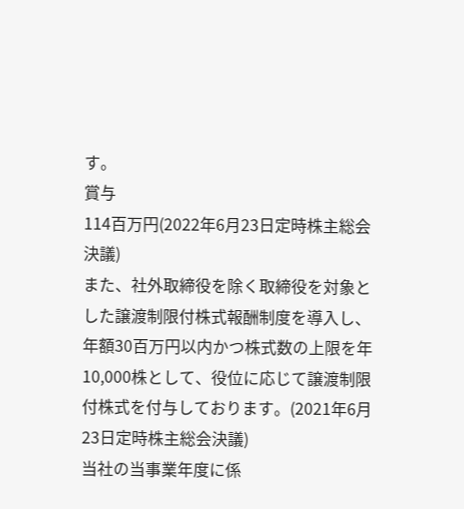す。
賞与
114百万円(2022年6月23日定時株主総会決議)
また、社外取締役を除く取締役を対象とした譲渡制限付株式報酬制度を導入し、年額30百万円以内かつ株式数の上限を年10,000株として、役位に応じて譲渡制限付株式を付与しております。(2021年6月23日定時株主総会決議)
当社の当事業年度に係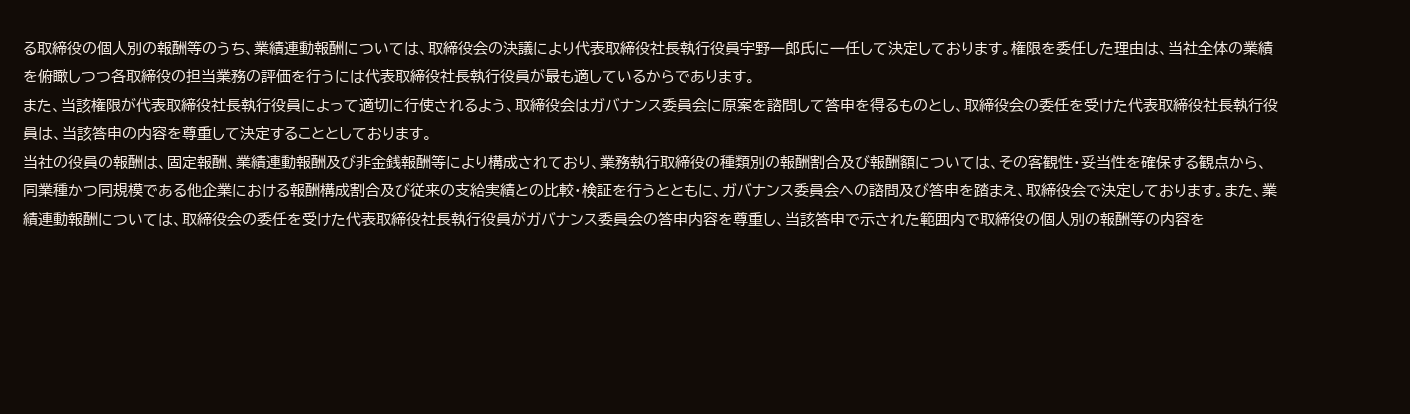る取締役の個人別の報酬等のうち、業績連動報酬については、取締役会の決議により代表取締役社長執行役員宇野一郎氏に一任して決定しております。権限を委任した理由は、当社全体の業績を俯瞰しつつ各取締役の担当業務の評価を行うには代表取締役社長執行役員が最も適しているからであります。
また、当該権限が代表取締役社長執行役員によって適切に行使されるよう、取締役会はガバナンス委員会に原案を諮問して答申を得るものとし、取締役会の委任を受けた代表取締役社長執行役員は、当該答申の内容を尊重して決定することとしております。
当社の役員の報酬は、固定報酬、業績連動報酬及び非金銭報酬等により構成されており、業務執行取締役の種類別の報酬割合及び報酬額については、その客観性・妥当性を確保する観点から、同業種かつ同規模である他企業における報酬構成割合及び従来の支給実績との比較・検証を行うとともに、ガバナンス委員会への諮問及び答申を踏まえ、取締役会で決定しております。また、業績連動報酬については、取締役会の委任を受けた代表取締役社長執行役員がガバナンス委員会の答申内容を尊重し、当該答申で示された範囲内で取締役の個人別の報酬等の内容を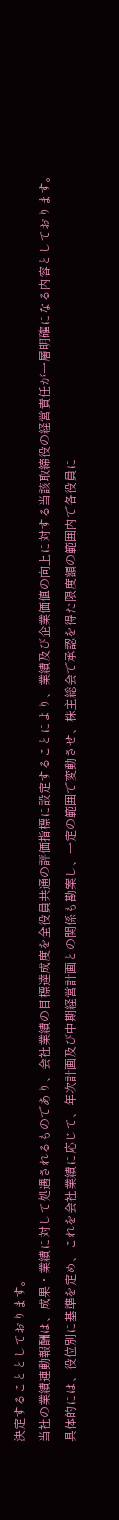決定することとしております。
当社の業績連動報酬は、成果・業績に対して処遇されるものであり、会社業績の目標達成度を全役員共通の評価指標に設定することにより、業績及び企業価値の向上に対する当該取締役の経営責任が一層明確になる内容としております。
具体的には、役位別に基準を定め、これを会社業績に応じて、年次計画及び中期経営計画との関係も勘案し、一定の範囲で変動させ、株主総会で承認を得た限度額の範囲内で各役員に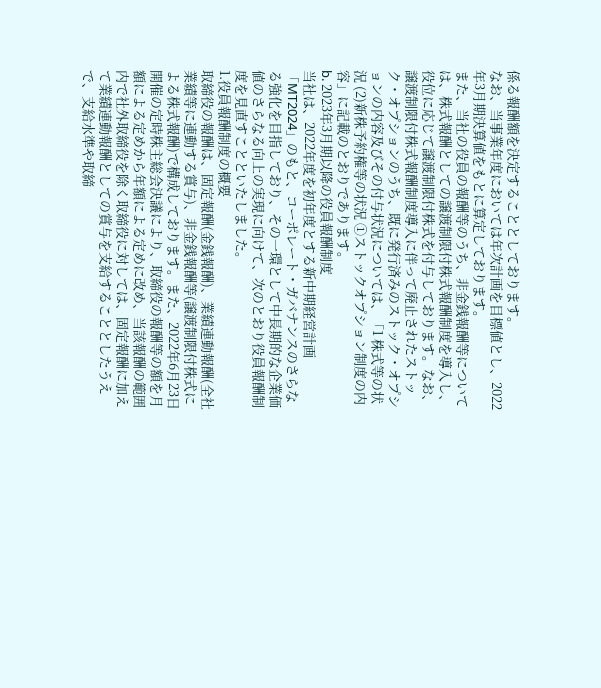係る報酬額を決定することとしております。
なお、当事業年度においては年次計画を目標値とし、2022年3月期決算値をもとに算定しております。
また、当社の役員の報酬等のうち、非金銭報酬等については、株式報酬としての譲渡制限付株式報酬制度を導入し、役位に応じて譲渡制限付株式を付与しております。なお、譲渡制限付株式報酬制度導入に伴って廃止されたストック・オプションのうち、既に発行済みのストック・オプションの内容及びその付与状況については、「1 株式等の状況 (2)新株予約権等の状況 ①ストックオプション制度の内容」に記載のとおりであります。
b. 2023年3月期以降の役員報酬制度
当社は、2022年度を初年度とする新中期経営計画「MT2024」のもと、コーポレート・ガバナンスのさらなる強化を目指しており、その一環として中長期的な企業価値のさらなる向上の実現に向けて、次のとおり役員報酬制度を見直すことといたしました。
1.役員報酬制度の概要
取締役の報酬は、固定報酬(金銭報酬)、業績連動報酬(全社業績等に連動する賞与)、非金銭報酬等(譲渡制限付株式による株式報酬)で構成しております。また、2022年6月23日開催の定時株主総会決議により、取締役の報酬等の額を月額による定めから年額による定めに改め、当該報酬の範囲内で社外取締役を除く取締役に対しては、固定報酬に加えて業績連動報酬としての賞与を支給することとしたうえで、支給水準や取締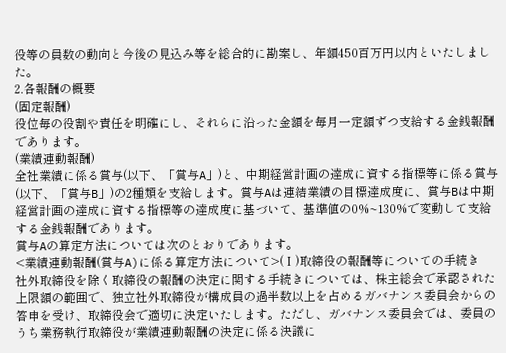役等の員数の動向と今後の見込み等を総合的に勘案し、年額450百万円以内といたしました。
2.各報酬の概要
(固定報酬)
役位毎の役割や責任を明確にし、それらに沿った金額を毎月一定額ずつ支給する金銭報酬であります。
(業績連動報酬)
全社業績に係る賞与(以下、「賞与A」)と、中期経営計画の達成に資する指標等に係る賞与(以下、「賞与B」)の2種類を支給します。賞与Aは連結業績の目標達成度に、賞与Bは中期経営計画の達成に資する指標等の達成度に基づいて、基準値の0%~130%で変動して支給する金銭報酬であります。
賞与Aの算定方法については次のとおりであります。
<業績連動報酬(賞与A)に係る算定方法について>(Ⅰ)取締役の報酬等についての手続き
社外取締役を除く取締役の報酬の決定に関する手続きについては、株主総会で承認された上限額の範囲で、独立社外取締役が構成員の過半数以上を占めるガバナンス委員会からの答申を受け、取締役会で適切に決定いたします。ただし、ガバナンス委員会では、委員のうち業務執行取締役が業績連動報酬の決定に係る決議に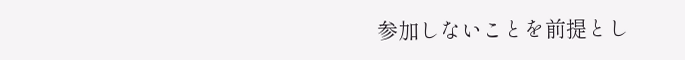参加しないことを前提とし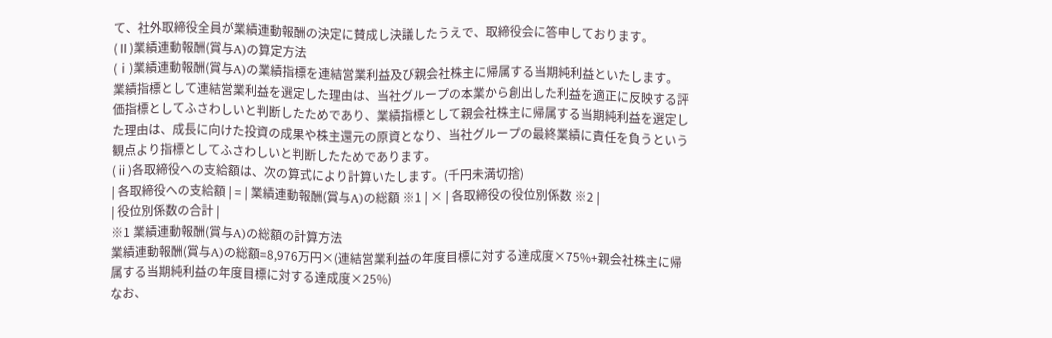て、社外取締役全員が業績連動報酬の決定に賛成し決議したうえで、取締役会に答申しております。
(Ⅱ)業績連動報酬(賞与A)の算定方法
(ⅰ)業績連動報酬(賞与A)の業績指標を連結営業利益及び親会社株主に帰属する当期純利益といたします。
業績指標として連結営業利益を選定した理由は、当社グループの本業から創出した利益を適正に反映する評価指標としてふさわしいと判断したためであり、業績指標として親会社株主に帰属する当期純利益を選定した理由は、成長に向けた投資の成果や株主還元の原資となり、当社グループの最終業績に責任を負うという観点より指標としてふさわしいと判断したためであります。
(ⅱ)各取締役への支給額は、次の算式により計算いたします。(千円未満切捨)
| 各取締役への支給額 | = | 業績連動報酬(賞与A)の総額 ※1 | × | 各取締役の役位別係数 ※2 |
| 役位別係数の合計 |
※1 業績連動報酬(賞与A)の総額の計算方法
業績連動報酬(賞与A)の総額=8,976万円×(連結営業利益の年度目標に対する達成度×75%+親会社株主に帰属する当期純利益の年度目標に対する達成度×25%)
なお、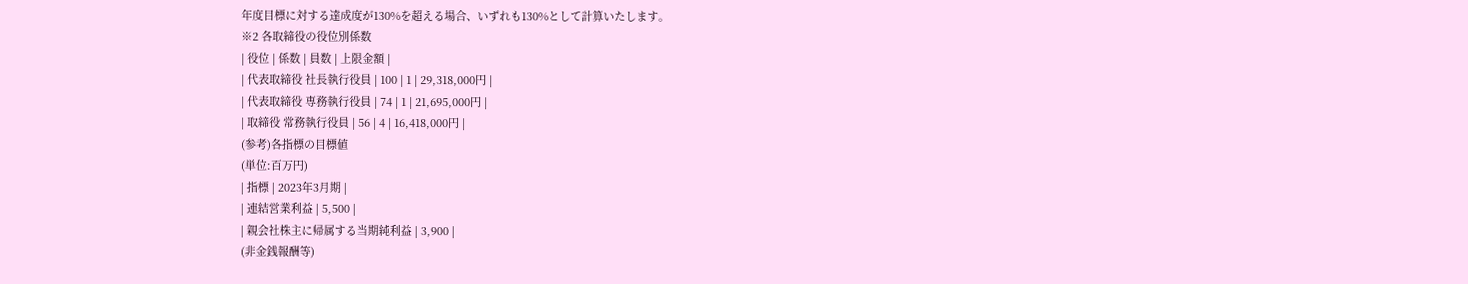年度目標に対する達成度が130%を超える場合、いずれも130%として計算いたします。
※2 各取締役の役位別係数
| 役位 | 係数 | 員数 | 上限金額 |
| 代表取締役 社長執行役員 | 100 | 1 | 29,318,000円 |
| 代表取締役 専務執行役員 | 74 | 1 | 21,695,000円 |
| 取締役 常務執行役員 | 56 | 4 | 16,418,000円 |
(参考)各指標の目標値
(単位:百万円)
| 指標 | 2023年3月期 |
| 連結営業利益 | 5,500 |
| 親会社株主に帰属する当期純利益 | 3,900 |
(非金銭報酬等)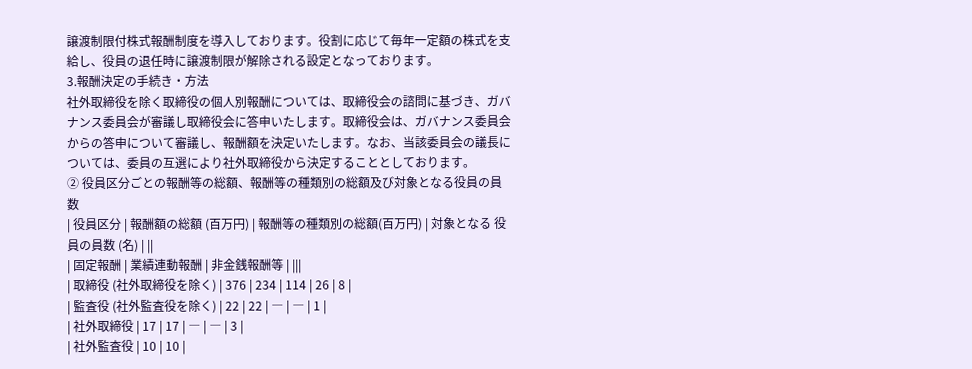譲渡制限付株式報酬制度を導入しております。役割に応じて毎年一定額の株式を支給し、役員の退任時に譲渡制限が解除される設定となっております。
3.報酬決定の手続き・方法
社外取締役を除く取締役の個人別報酬については、取締役会の諮問に基づき、ガバナンス委員会が審議し取締役会に答申いたします。取締役会は、ガバナンス委員会からの答申について審議し、報酬額を決定いたします。なお、当該委員会の議長については、委員の互選により社外取締役から決定することとしております。
② 役員区分ごとの報酬等の総額、報酬等の種類別の総額及び対象となる役員の員数
| 役員区分 | 報酬額の総額 (百万円) | 報酬等の種類別の総額(百万円) | 対象となる 役員の員数 (名) | ||
| 固定報酬 | 業績連動報酬 | 非金銭報酬等 | |||
| 取締役 (社外取締役を除く) | 376 | 234 | 114 | 26 | 8 |
| 監査役 (社外監査役を除く) | 22 | 22 | ― | ― | 1 |
| 社外取締役 | 17 | 17 | ― | ― | 3 |
| 社外監査役 | 10 | 10 |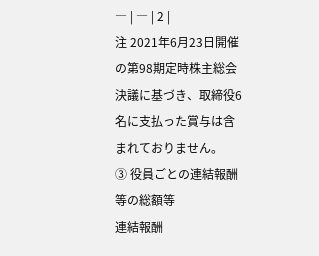― | ― | 2 |
注 2021年6月23日開催の第98期定時株主総会決議に基づき、取締役6名に支払った賞与は含まれておりません。
③ 役員ごとの連結報酬等の総額等
連結報酬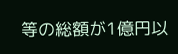等の総額が1億円以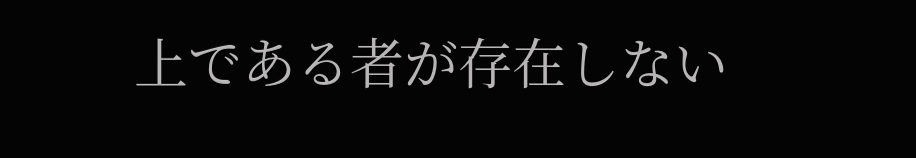上である者が存在しない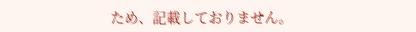ため、記載しておりません。